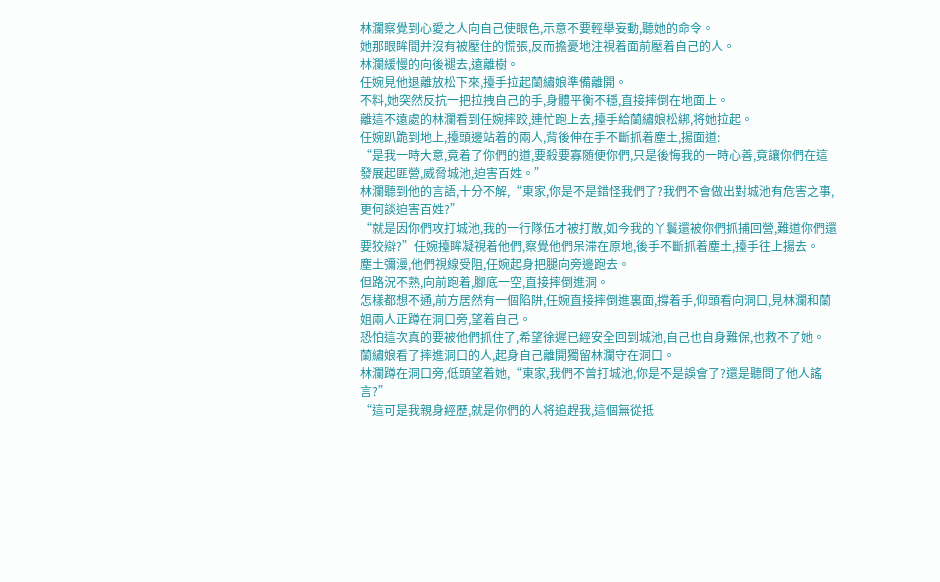林瀾察覺到心愛之人向自己使眼色,示意不要輕舉妄動,聽她的命令。
她那眼眸間并沒有被壓住的慌張,反而擔憂地注視着面前壓着自己的人。
林瀾緩慢的向後褪去,遠離樹。
任婉見他退離放松下來,擡手拉起蘭繡娘準備離開。
不料,她突然反抗一把拉拽自己的手,身體平衡不穩,直接摔倒在地面上。
離這不遠處的林瀾看到任婉摔跤,連忙跑上去,擡手給蘭繡娘松綁,将她拉起。
任婉趴跪到地上,擡頭邊站着的兩人,背後伸在手不斷抓着塵土,揚面道:
“是我一時大意,竟着了你們的道,要殺要寡随便你們,只是後悔我的一時心善,竟讓你們在這發展起匪營,威脅城池,迫害百姓。”
林瀾聽到他的言語,十分不解,“東家,你是不是錯怪我們了?我們不會做出對城池有危害之事,更何談迫害百姓?”
“就是因你們攻打城池,我的一行隊伍才被打散,如今我的丫鬟還被你們抓捕回營,難道你們還要狡辯?”任婉擡眸凝視着他們,察覺他們呆滞在原地,後手不斷抓着塵土,擡手往上揚去。
塵土彌漫,他們視線受阻,任婉起身把腿向旁邊跑去。
但路況不熟,向前跑着,腳底一空,直接摔倒進洞。
怎樣都想不通,前方居然有一個陷阱,任婉直接摔倒進裏面,撐着手,仰頭看向洞口,見林瀾和蘭姐兩人正蹲在洞口旁,望着自己。
恐怕這次真的要被他們抓住了,希望徐遲已經安全回到城池,自己也自身難保,也救不了她。
蘭繡娘看了摔進洞口的人,起身自己離開獨留林瀾守在洞口。
林瀾蹲在洞口旁,低頭望着她,“東家,我們不曾打城池,你是不是誤會了?還是聽問了他人謠言?”
“這可是我親身經歷,就是你們的人将追趕我,這個無從抵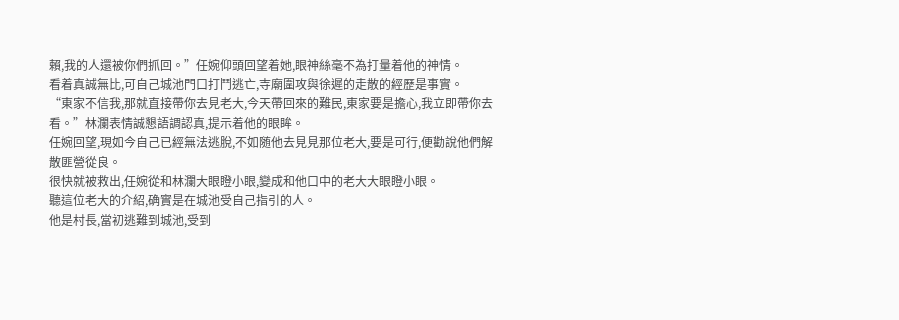賴,我的人還被你們抓回。”任婉仰頭回望着她,眼神絲毫不為打量着他的神情。
看着真誠無比,可自己城池門口打鬥逃亡,寺廟圍攻與徐遲的走散的經歷是事實。
“東家不信我,那就直接帶你去見老大,今天帶回來的難民,東家要是擔心,我立即帶你去看。”林瀾表情誠懇語調認真,提示着他的眼眸。
任婉回望,現如今自己已經無法逃脫,不如随他去見見那位老大,要是可行,便勸說他們解散匪營從良。
很快就被救出,任婉從和林瀾大眼瞪小眼,變成和他口中的老大大眼瞪小眼。
聽這位老大的介紹,确實是在城池受自己指引的人。
他是村長,當初逃難到城池,受到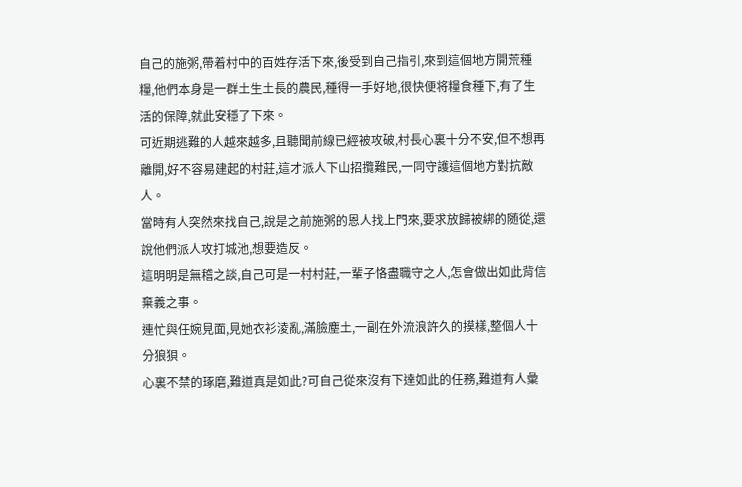自己的施粥,帶着村中的百姓存活下來,後受到自己指引,來到這個地方開荒種糧,他們本身是一群土生土長的農民,種得一手好地,很快便将糧食種下,有了生活的保障,就此安穩了下來。
可近期逃難的人越來越多,且聽聞前線已經被攻破,村長心裏十分不安,但不想再離開,好不容易建起的村莊,這才派人下山招攬難民,一同守護這個地方對抗敵人。
當時有人突然來找自己,說是之前施粥的恩人找上門來,要求放歸被綁的随從,還說他們派人攻打城池,想要造反。
這明明是無稽之談,自己可是一村村莊,一輩子恪盡職守之人,怎會做出如此背信棄義之事。
連忙與任婉見面,見她衣衫淩亂,滿臉塵土,一副在外流浪許久的摸樣,整個人十分狼狽。
心裏不禁的琢磨,難道真是如此?可自己從來沒有下達如此的任務,難道有人彙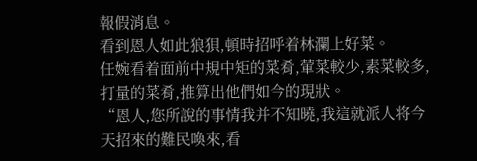報假消息。
看到恩人如此狼狽,頓時招呼着林瀾上好菜。
任婉看着面前中規中矩的菜肴,葷菜較少,素菜較多,打量的菜肴,推算出他們如今的現狀。
“恩人,您所說的事情我并不知曉,我這就派人将今天招來的難民喚來,看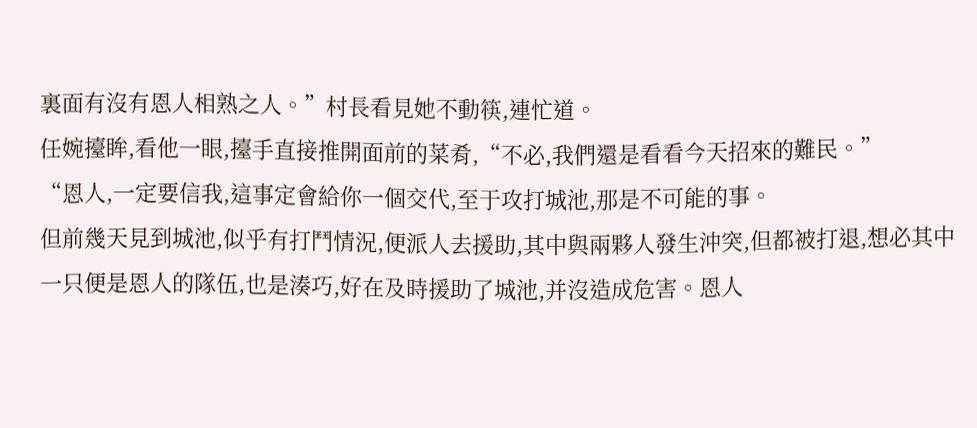裏面有沒有恩人相熟之人。”村長看見她不動筷,連忙道。
任婉擡眸,看他一眼,擡手直接推開面前的菜肴,“不必,我們還是看看今天招來的難民。”
“恩人,一定要信我,這事定會給你一個交代,至于攻打城池,那是不可能的事。
但前幾天見到城池,似乎有打鬥情況,便派人去援助,其中與兩夥人發生沖突,但都被打退,想必其中一只便是恩人的隊伍,也是湊巧,好在及時援助了城池,并沒造成危害。恩人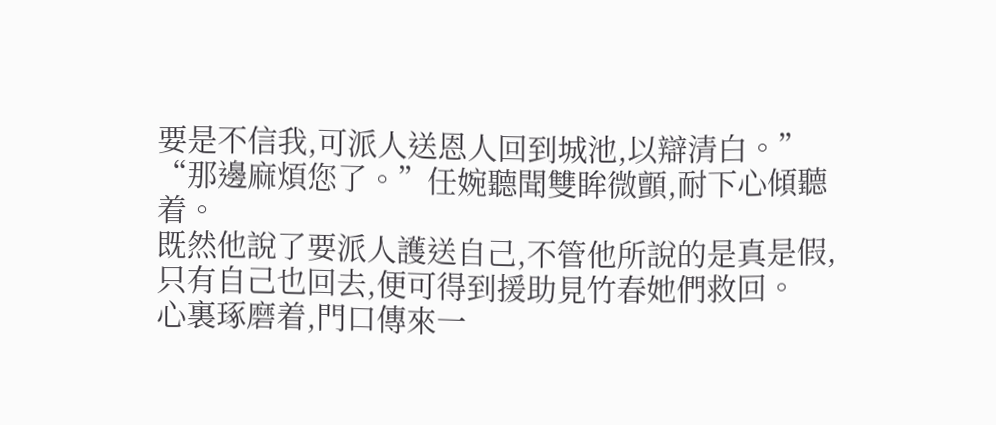要是不信我,可派人送恩人回到城池,以辯清白。”
“那邊麻煩您了。”任婉聽聞雙眸微顫,耐下心傾聽着。
既然他說了要派人護送自己,不管他所說的是真是假,只有自己也回去,便可得到援助見竹春她們救回。
心裏琢磨着,門口傳來一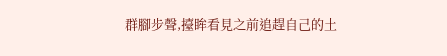群腳步聲,擡眸看見之前追趕自己的土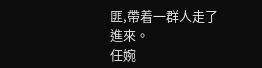匪,帶着一群人走了進來。
任婉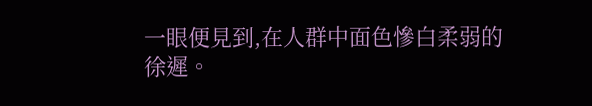一眼便見到,在人群中面色慘白柔弱的徐遲。